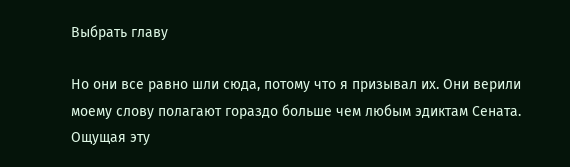Выбрать главу

Но они все равно шли сюда, потому что я призывал их. Они верили моему слову полагают гораздо больше чем любым эдиктам Сената. Ощущая эту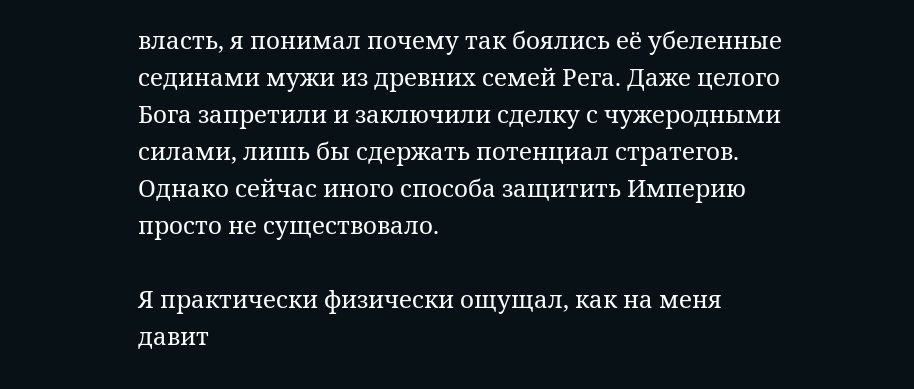власть, я понимал почему так боялись её убеленные сединами мужи из древних семей Рега. Даже целого Бога запретили и заключили сделку с чужеродными силами, лишь бы сдержать потенциал стратегов. Однако сейчас иного способа защитить Империю просто не существовало.

Я практически физически ощущал, как на меня давит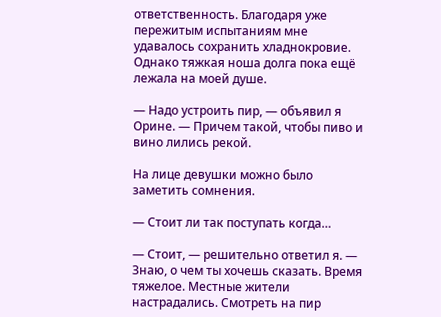ответственность. Благодаря уже пережитым испытаниям мне удавалось сохранить хладнокровие. Однако тяжкая ноша долга пока ещё лежала на моей душе.

— Надо устроить пир, — объявил я Орине. — Причем такой, чтобы пиво и вино лились рекой.

На лице девушки можно было заметить сомнения.

— Стоит ли так поступать когда…

— Стоит, — решительно ответил я. — Знаю, о чем ты хочешь сказать. Время тяжелое. Местные жители настрадались. Смотреть на пир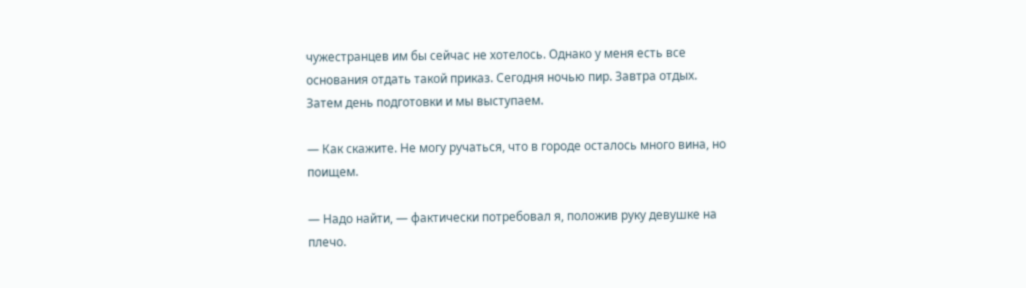чужестранцев им бы сейчас не хотелось. Однако у меня есть все основания отдать такой приказ. Сегодня ночью пир. Завтра отдых. Затем день подготовки и мы выступаем.

— Как скажите. Не могу ручаться, что в городе осталось много вина, но поищем.

— Надо найти, — фактически потребовал я, положив руку девушке на плечо.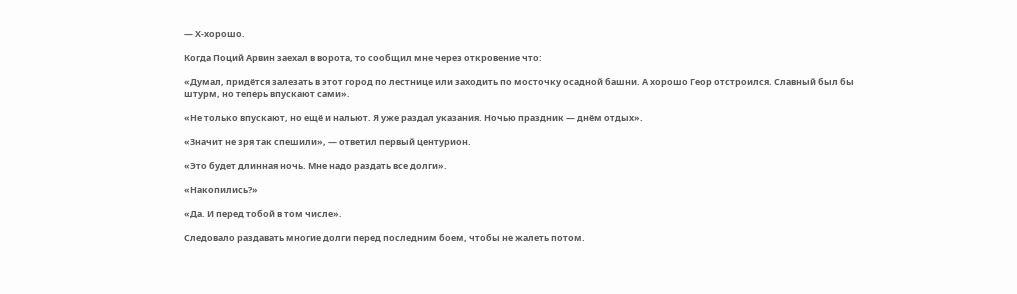— Х-хорошо.

Когда Поций Арвин заехал в ворота, то сообщил мне через откровение что:

«Думал, придётся залезать в этот город по лестнице или заходить по мосточку осадной башни. А хорошо Геор отстроился. Славный был бы штурм, но теперь впускают сами».

«Не только впускают, но ещё и нальют. Я уже раздал указания. Ночью праздник — днём отдых».

«Значит не зря так спешили», — ответил первый центурион.

«Это будет длинная ночь. Мне надо раздать все долги».

«Накопились?»

«Да. И перед тобой в том числе».

Следовало раздавать многие долги перед последним боем, чтобы не жалеть потом.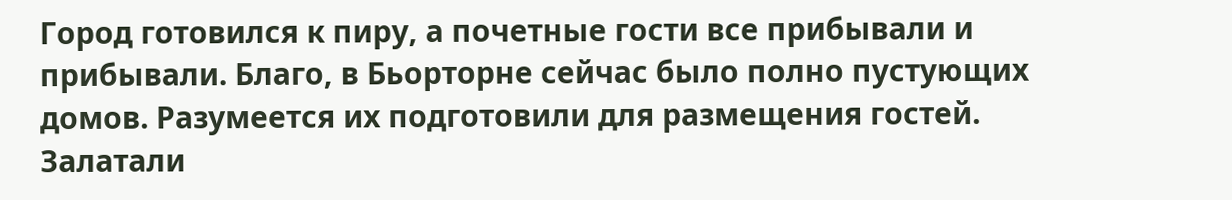Город готовился к пиру, а почетные гости все прибывали и прибывали. Благо, в Бьорторне сейчас было полно пустующих домов. Разумеется их подготовили для размещения гостей. Залатали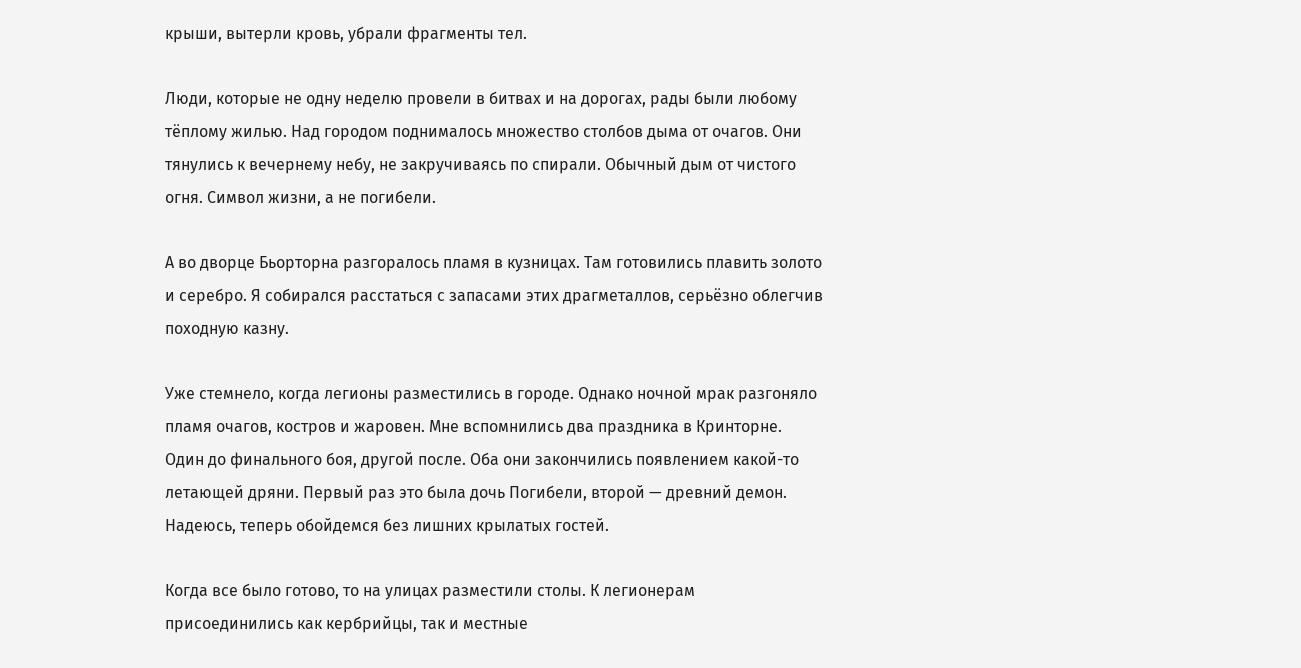крыши, вытерли кровь, убрали фрагменты тел.

Люди, которые не одну неделю провели в битвах и на дорогах, рады были любому тёплому жилью. Над городом поднималось множество столбов дыма от очагов. Они тянулись к вечернему небу, не закручиваясь по спирали. Обычный дым от чистого огня. Символ жизни, а не погибели.

А во дворце Бьорторна разгоралось пламя в кузницах. Там готовились плавить золото и серебро. Я собирался расстаться с запасами этих драгметаллов, серьёзно облегчив походную казну.

Уже стемнело, когда легионы разместились в городе. Однако ночной мрак разгоняло пламя очагов, костров и жаровен. Мне вспомнились два праздника в Кринторне. Один до финального боя, другой после. Оба они закончились появлением какой-то летающей дряни. Первый раз это была дочь Погибели, второй — древний демон. Надеюсь, теперь обойдемся без лишних крылатых гостей.

Когда все было готово, то на улицах разместили столы. К легионерам присоединились как кербрийцы, так и местные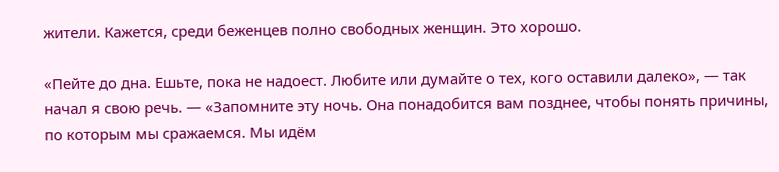жители. Кажется, среди беженцев полно свободных женщин. Это хорошо.

«Пейте до дна. Ешьте, пока не надоест. Любите или думайте о тех, кого оставили далеко», — так начал я свою речь. — «Запомните эту ночь. Она понадобится вам позднее, чтобы понять причины, по которым мы сражаемся. Мы идём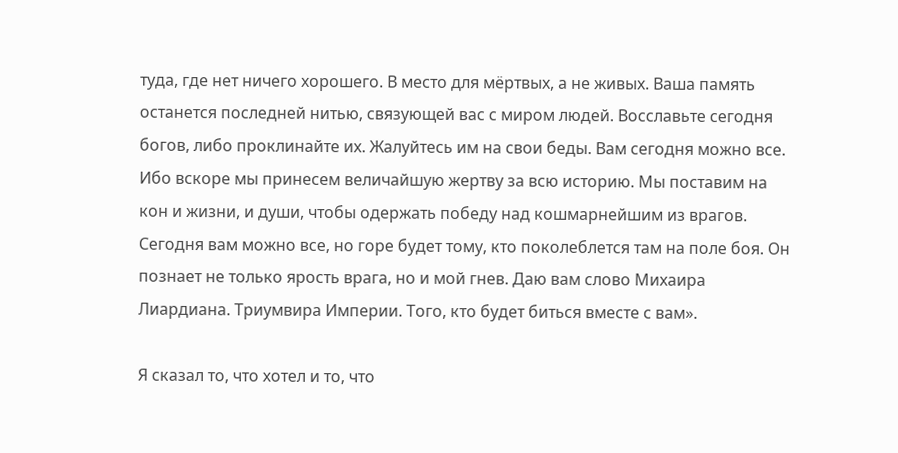туда, где нет ничего хорошего. В место для мёртвых, а не живых. Ваша память останется последней нитью, связующей вас с миром людей. Восславьте сегодня богов, либо проклинайте их. Жалуйтесь им на свои беды. Вам сегодня можно все. Ибо вскоре мы принесем величайшую жертву за всю историю. Мы поставим на кон и жизни, и души, чтобы одержать победу над кошмарнейшим из врагов. Сегодня вам можно все, но горе будет тому, кто поколеблется там на поле боя. Он познает не только ярость врага, но и мой гнев. Даю вам слово Михаира Лиардиана. Триумвира Империи. Того, кто будет биться вместе с вам».

Я сказал то, что хотел и то, что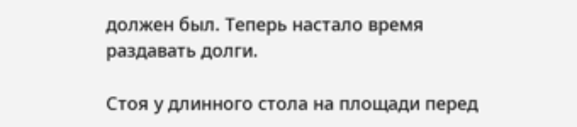должен был. Теперь настало время раздавать долги.

Стоя у длинного стола на площади перед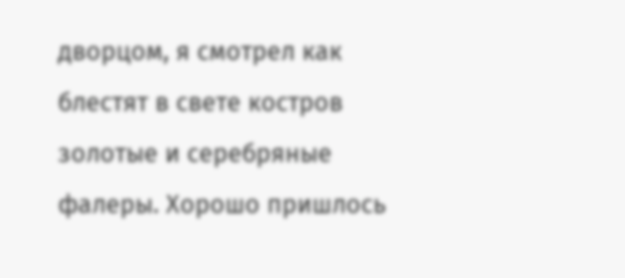дворцом, я смотрел как блестят в свете костров золотые и серебряные фалеры. Хорошо пришлось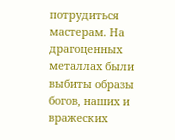потрудиться мастерам. На драгоценных металлах были выбиты образы богов, наших и вражеских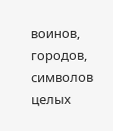воинов, городов, символов целых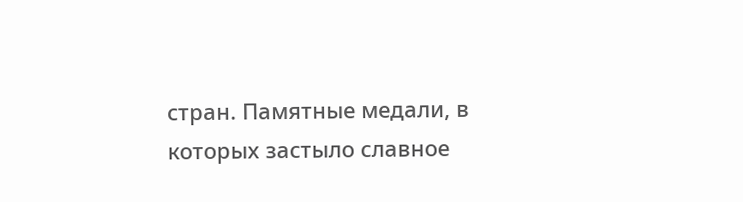стран. Памятные медали, в которых застыло славное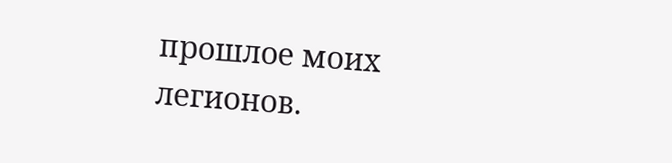прошлое моих легионов.